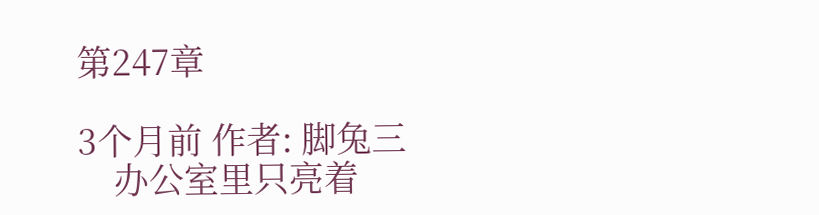第247章

3个月前 作者: 脚兔三
    办公室里只亮着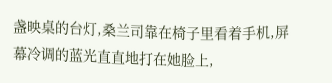盏映桌的台灯,桑兰司靠在椅子里看着手机,屏幕冷调的蓝光直直地打在她脸上,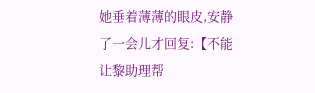她垂着薄薄的眼皮,安静了一会儿才回复:【不能让黎助理帮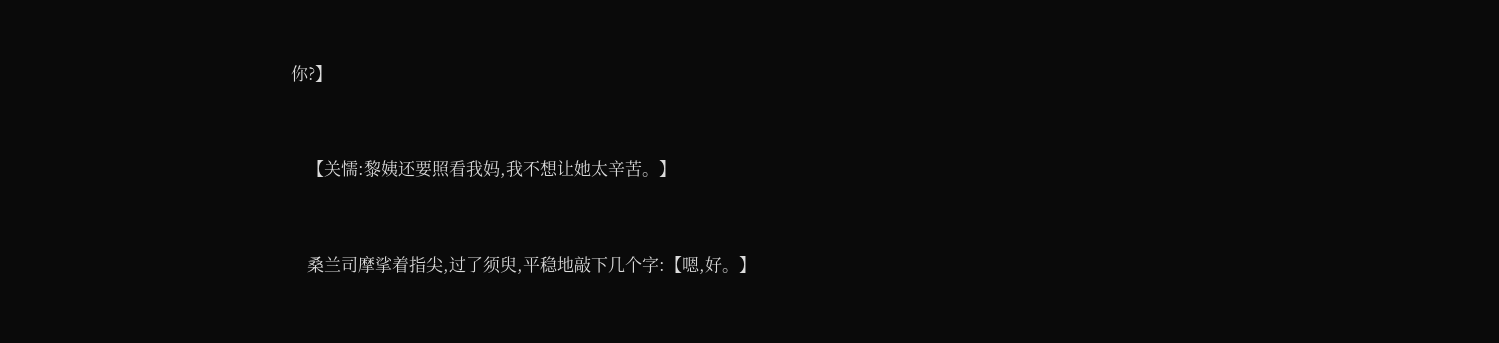你?】


    【关懦:黎姨还要照看我妈,我不想让她太辛苦。】


    桑兰司摩挲着指尖,过了须臾,平稳地敲下几个字:【嗯,好。】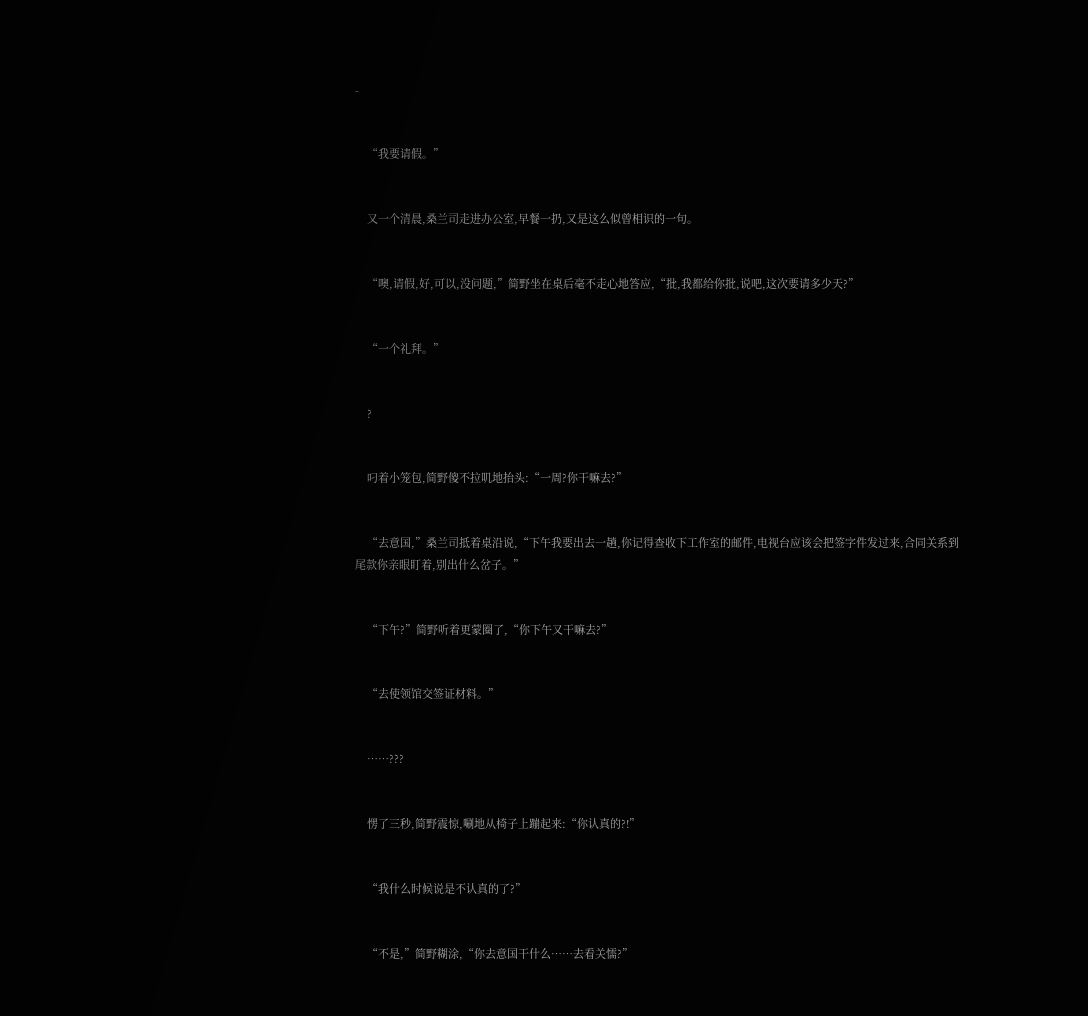-


    “我要请假。”


    又一个清晨,桑兰司走进办公室,早餐一扔,又是这么似曾相识的一句。


    “噢,请假,好,可以,没问题,”简野坐在桌后毫不走心地答应,“批,我都给你批,说吧,这次要请多少天?”


    “一个礼拜。”


    ?


    叼着小笼包,简野傻不拉叽地抬头:“一周?你干嘛去?”


    “去意国,”桑兰司抵着桌沿说,“下午我要出去一趟,你记得查收下工作室的邮件,电视台应该会把签字件发过来,合同关系到尾款你亲眼盯着,别出什么岔子。”


    “下午?”简野听着更蒙圈了,“你下午又干嘛去?”


    “去使领馆交签证材料。”


    ……???


    愣了三秒,简野震惊,唰地从椅子上蹦起来:“你认真的?!”


    “我什么时候说是不认真的了?”


    “不是,”简野糊涂,“你去意国干什么……去看关懦?”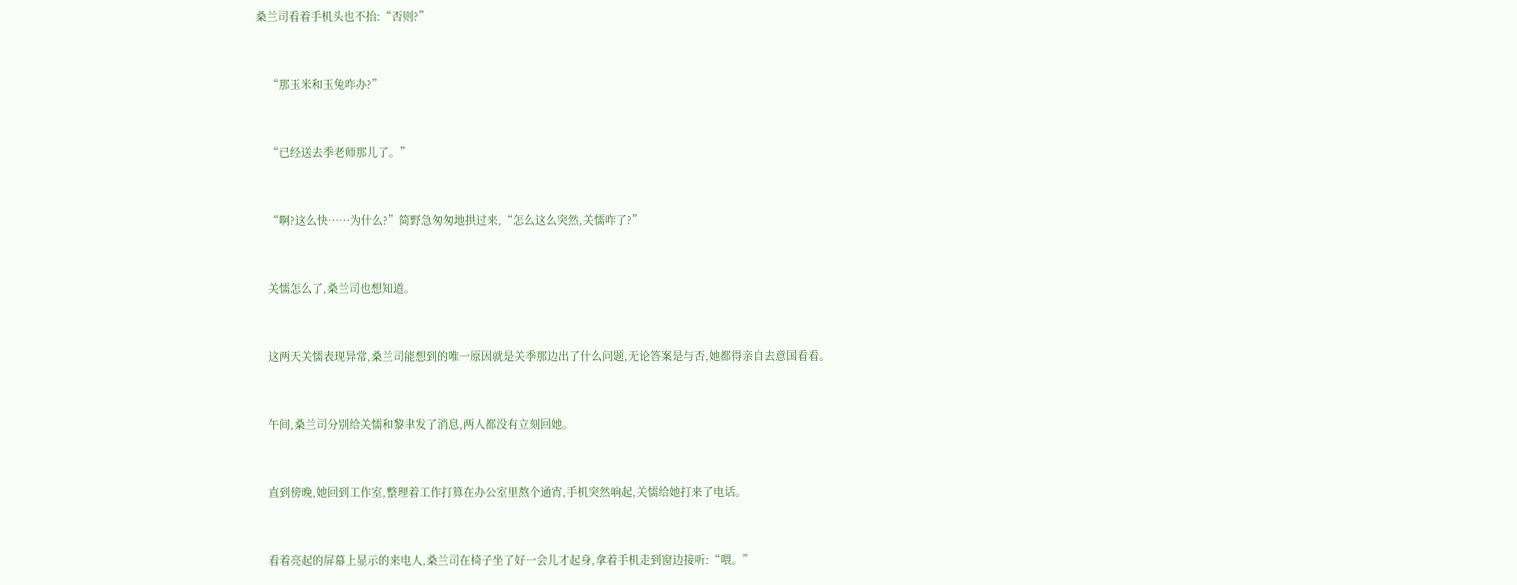桑兰司看着手机头也不抬:“否则?”


    “那玉米和玉兔咋办?”


    “已经送去季老师那儿了。”


    “啊?这么快……为什么?”简野急匆匆地拱过来,“怎么这么突然,关懦咋了?”


    关懦怎么了,桑兰司也想知道。


    这两天关懦表现异常,桑兰司能想到的唯一原因就是关季那边出了什么问题,无论答案是与否,她都得亲自去意国看看。


    午间,桑兰司分别给关懦和黎聿发了消息,两人都没有立刻回她。


    直到傍晚,她回到工作室,整理着工作打算在办公室里熬个通宵,手机突然响起,关懦给她打来了电话。


    看着亮起的屏幕上显示的来电人,桑兰司在椅子坐了好一会儿才起身,拿着手机走到窗边接听:“喂。”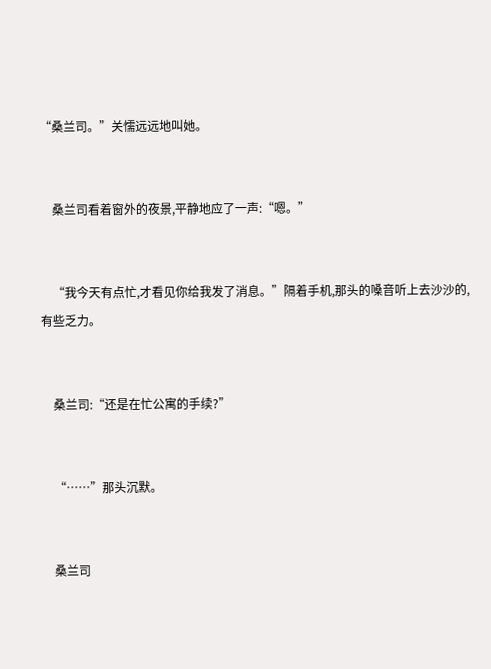“桑兰司。”关懦远远地叫她。


    桑兰司看着窗外的夜景,平静地应了一声:“嗯。”


    “我今天有点忙,才看见你给我发了消息。”隔着手机,那头的嗓音听上去沙沙的,有些乏力。


    桑兰司:“还是在忙公寓的手续?”


    “……”那头沉默。


    桑兰司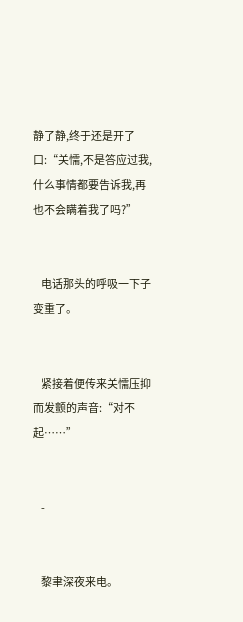静了静,终于还是开了口:“关懦,不是答应过我,什么事情都要告诉我,再也不会瞒着我了吗?”


    电话那头的呼吸一下子变重了。


    紧接着便传来关懦压抑而发颤的声音:“对不起……”


    -


    黎聿深夜来电。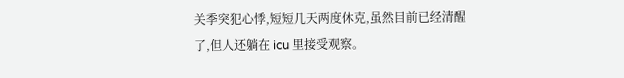关季突犯心悸,短短几天两度休克,虽然目前已经清醒了,但人还躺在 icu 里接受观察。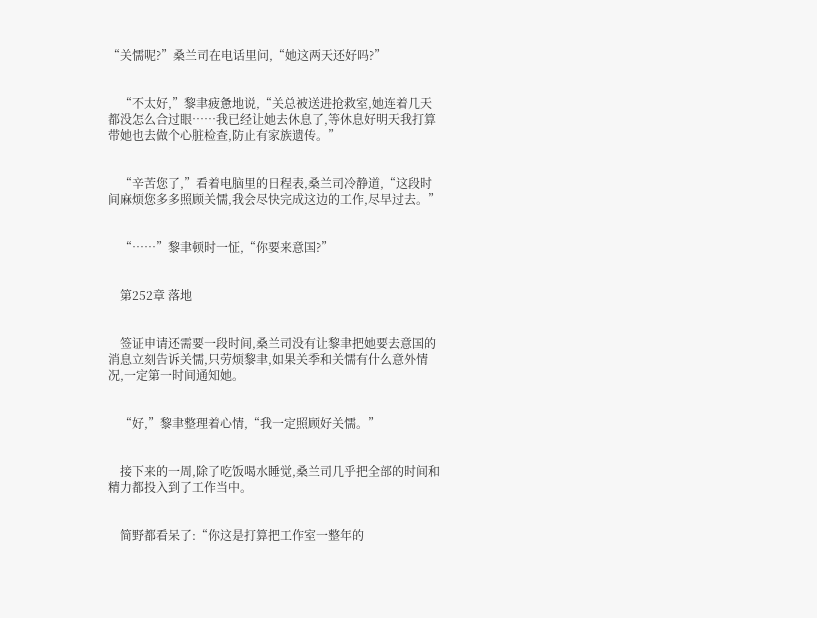“关懦呢?”桑兰司在电话里问,“她这两天还好吗?”


    “不太好,”黎聿疲惫地说,“关总被送进抢救室,她连着几天都没怎么合过眼……我已经让她去休息了,等休息好明天我打算带她也去做个心脏检查,防止有家族遗传。”


    “辛苦您了,”看着电脑里的日程表,桑兰司冷静道,“这段时间麻烦您多多照顾关懦,我会尽快完成这边的工作,尽早过去。”


    “……”黎聿顿时一怔,“你要来意国?”


    第252章 落地


    签证申请还需要一段时间,桑兰司没有让黎聿把她要去意国的消息立刻告诉关懦,只劳烦黎聿,如果关季和关懦有什么意外情况,一定第一时间通知她。


    “好,”黎聿整理着心情,“我一定照顾好关懦。”


    接下来的一周,除了吃饭喝水睡觉,桑兰司几乎把全部的时间和精力都投入到了工作当中。


    简野都看呆了:“你这是打算把工作室一整年的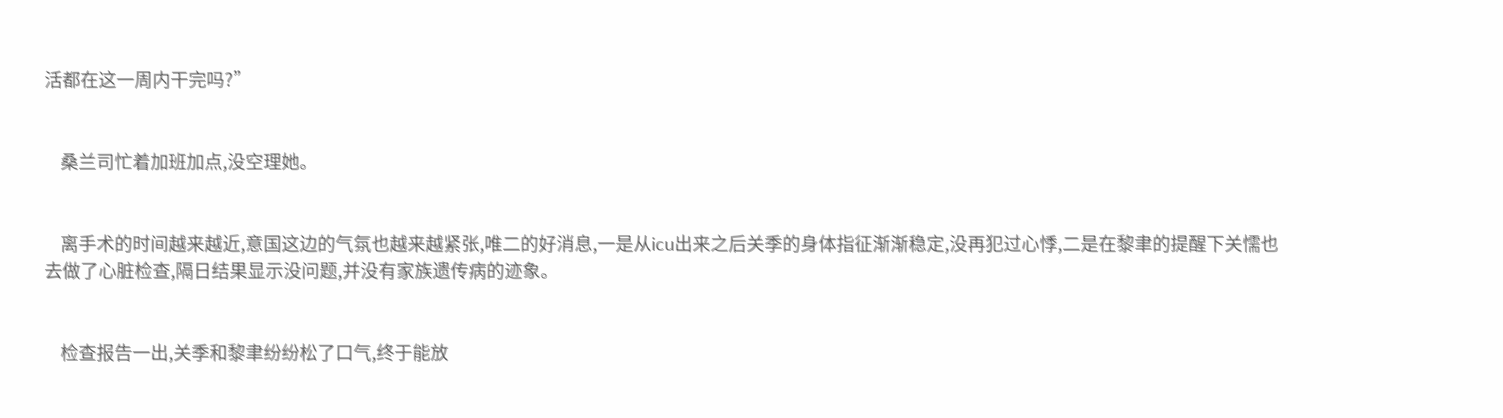活都在这一周内干完吗?”


    桑兰司忙着加班加点,没空理她。


    离手术的时间越来越近,意国这边的气氛也越来越紧张,唯二的好消息,一是从icu出来之后关季的身体指征渐渐稳定,没再犯过心悸,二是在黎聿的提醒下关懦也去做了心脏检查,隔日结果显示没问题,并没有家族遗传病的迹象。


    检查报告一出,关季和黎聿纷纷松了口气,终于能放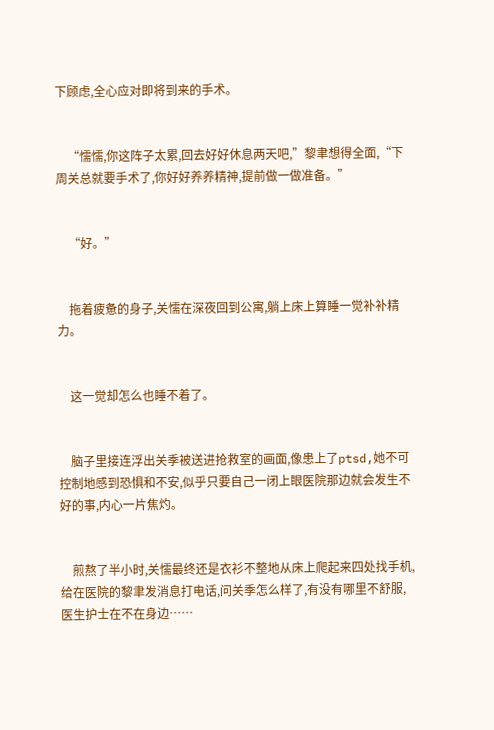下顾虑,全心应对即将到来的手术。


    “懦懦,你这阵子太累,回去好好休息两天吧,”黎聿想得全面,“下周关总就要手术了,你好好养养精神,提前做一做准备。”


    “好。”


    拖着疲惫的身子,关懦在深夜回到公寓,躺上床上算睡一觉补补精力。


    这一觉却怎么也睡不着了。


    脑子里接连浮出关季被送进抢救室的画面,像患上了ptsd,她不可控制地感到恐惧和不安,似乎只要自己一闭上眼医院那边就会发生不好的事,内心一片焦灼。


    煎熬了半小时,关懦最终还是衣衫不整地从床上爬起来四处找手机,给在医院的黎聿发消息打电话,问关季怎么样了,有没有哪里不舒服,医生护士在不在身边……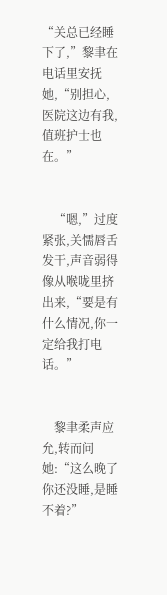“关总已经睡下了,”黎聿在电话里安抚她,“别担心,医院这边有我,值班护士也在。”


    “嗯,”过度紧张,关懦唇舌发干,声音弱得像从喉咙里挤出来,“要是有什么情况,你一定给我打电话。”


    黎聿柔声应允,转而问她:“这么晚了你还没睡,是睡不着?”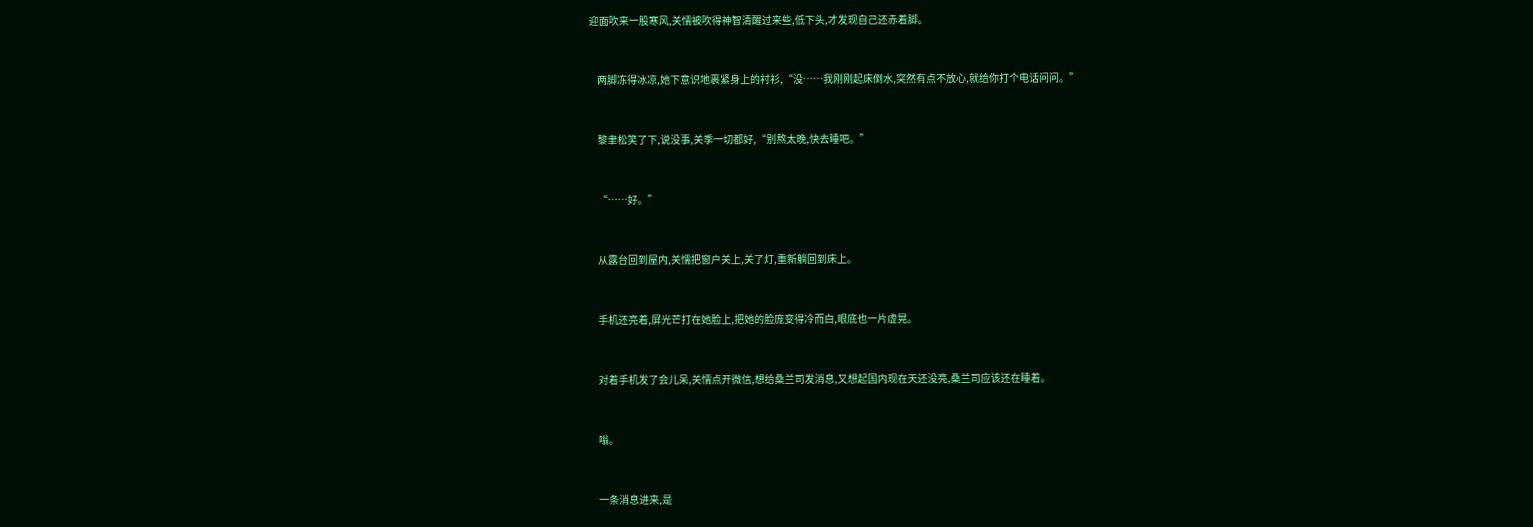迎面吹来一股寒风,关懦被吹得神智清醒过来些,低下头,才发现自己还赤着脚。


    两脚冻得冰凉,她下意识地裹紧身上的衬衫,“没……我刚刚起床倒水,突然有点不放心,就给你打个电话问问。”


    黎聿松笑了下,说没事,关季一切都好,“别熬太晚,快去睡吧。”


    “……好。”


    从露台回到屋内,关懦把窗户关上,关了灯,重新躺回到床上。


    手机还亮着,屏光芒打在她脸上,把她的脸庞变得冷而白,眼底也一片虚晃。


    对着手机发了会儿呆,关懦点开微信,想给桑兰司发消息,又想起国内现在天还没亮,桑兰司应该还在睡着。


    嗡。


    一条消息进来,是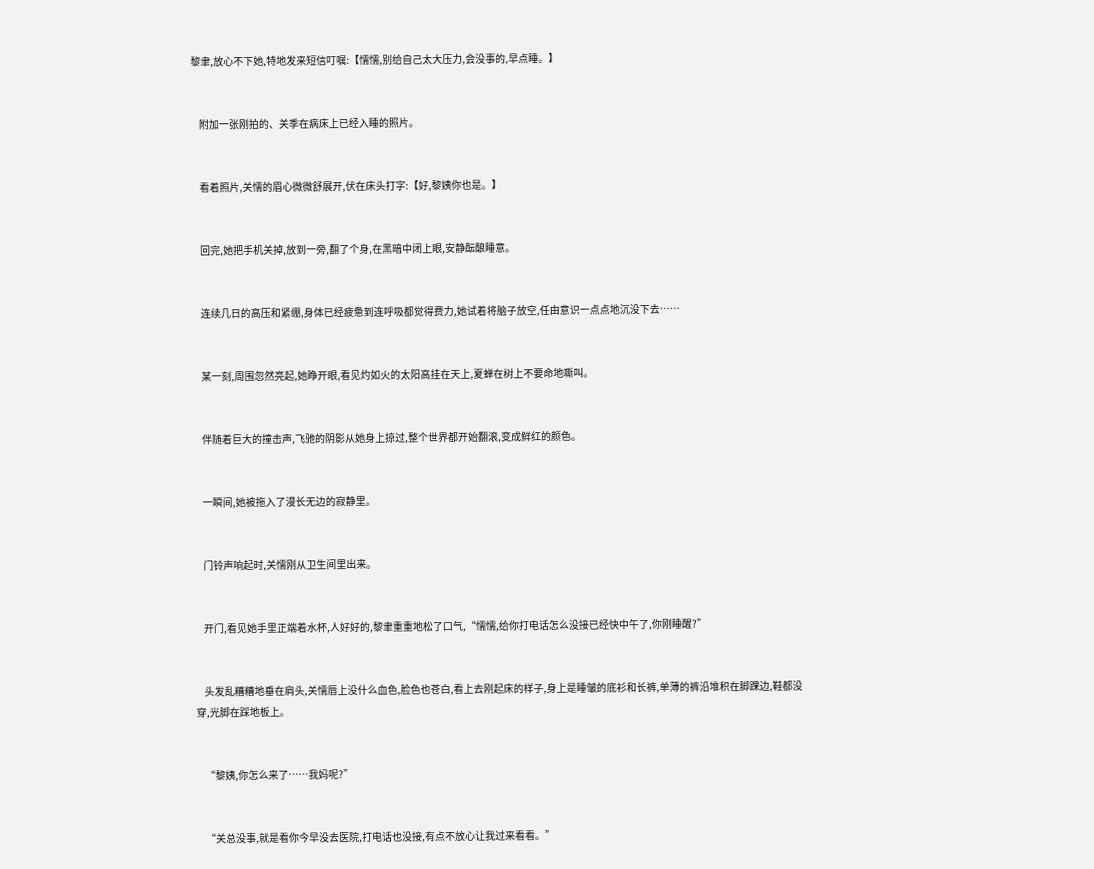黎聿,放心不下她,特地发来短信叮嘱:【懦懦,别给自己太大压力,会没事的,早点睡。】


    附加一张刚拍的、关季在病床上已经入睡的照片。


    看着照片,关懦的眉心微微舒展开,伏在床头打字:【好,黎姨你也是。】


    回完,她把手机关掉,放到一旁,翻了个身,在黑暗中闭上眼,安静酝酿睡意。


    连续几日的高压和紧绷,身体已经疲惫到连呼吸都觉得费力,她试着将脑子放空,任由意识一点点地沉没下去……


    某一刻,周围忽然亮起,她睁开眼,看见灼如火的太阳高挂在天上,夏蝉在树上不要命地嘶叫。


    伴随着巨大的撞击声,飞驰的阴影从她身上掠过,整个世界都开始翻滚,变成鲜红的颜色。


    一瞬间,她被拖入了漫长无边的寂静里。


    门铃声响起时,关懦刚从卫生间里出来。


    开门,看见她手里正端着水杯,人好好的,黎聿重重地松了口气,“懦懦,给你打电话怎么没接已经快中午了,你刚睡醒?”


    头发乱糟糟地垂在肩头,关懦唇上没什么血色,脸色也苍白,看上去刚起床的样子,身上是睡皱的底衫和长裤,单薄的裤沿堆积在脚踝边,鞋都没穿,光脚在踩地板上。


    “黎姨,你怎么来了……我妈呢?”


    “关总没事,就是看你今早没去医院,打电话也没接,有点不放心让我过来看看。”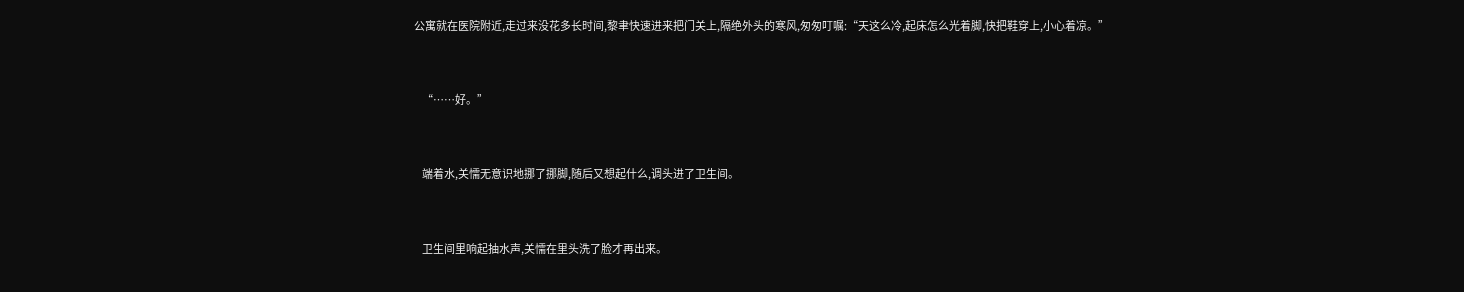公寓就在医院附近,走过来没花多长时间,黎聿快速进来把门关上,隔绝外头的寒风,匆匆叮嘱:“天这么冷,起床怎么光着脚,快把鞋穿上,小心着凉。”


    “……好。”


    端着水,关懦无意识地挪了挪脚,随后又想起什么,调头进了卫生间。


    卫生间里响起抽水声,关懦在里头洗了脸才再出来。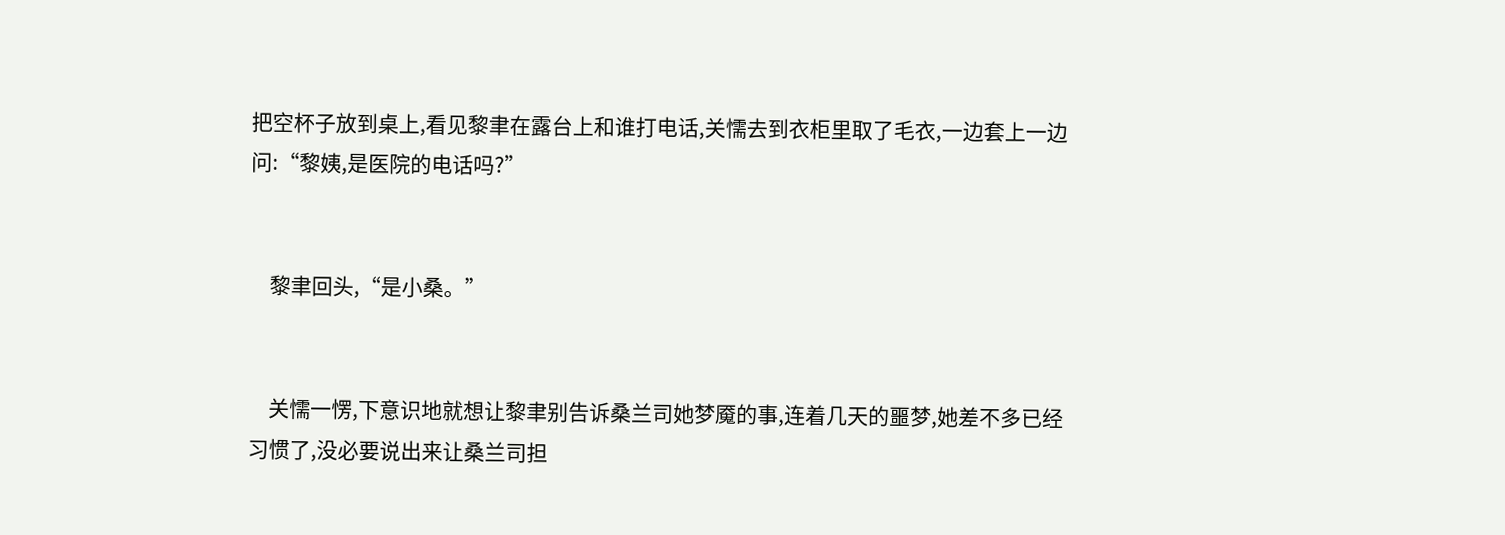把空杯子放到桌上,看见黎聿在露台上和谁打电话,关懦去到衣柜里取了毛衣,一边套上一边问:“黎姨,是医院的电话吗?”


    黎聿回头,“是小桑。”


    关懦一愣,下意识地就想让黎聿别告诉桑兰司她梦魇的事,连着几天的噩梦,她差不多已经习惯了,没必要说出来让桑兰司担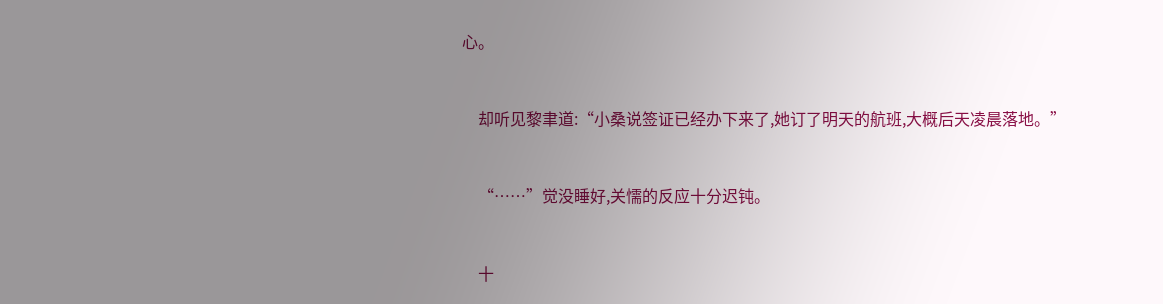心。


    却听见黎聿道:“小桑说签证已经办下来了,她订了明天的航班,大概后天凌晨落地。”


    “……”觉没睡好,关懦的反应十分迟钝。


    十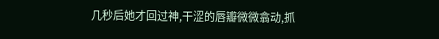几秒后她才回过神,干涩的唇瓣微微翕动,抓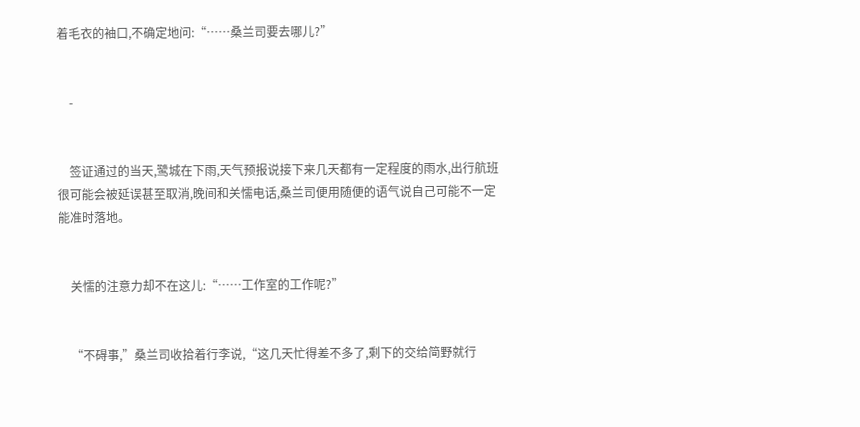着毛衣的袖口,不确定地问:“……桑兰司要去哪儿?”


    -


    签证通过的当天,鹭城在下雨,天气预报说接下来几天都有一定程度的雨水,出行航班很可能会被延误甚至取消,晚间和关懦电话,桑兰司便用随便的语气说自己可能不一定能准时落地。


    关懦的注意力却不在这儿:“……工作室的工作呢?”


    “不碍事,”桑兰司收拾着行李说,“这几天忙得差不多了,剩下的交给简野就行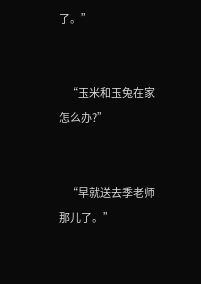了。”


    “玉米和玉兔在家怎么办?”


    “早就送去季老师那儿了。”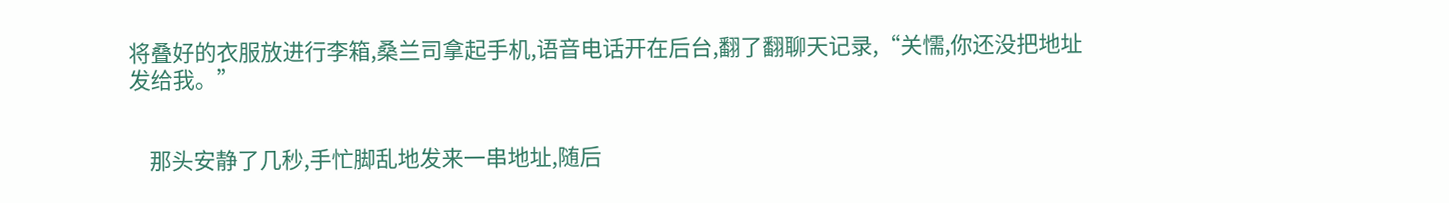将叠好的衣服放进行李箱,桑兰司拿起手机,语音电话开在后台,翻了翻聊天记录,“关懦,你还没把地址发给我。”


    那头安静了几秒,手忙脚乱地发来一串地址,随后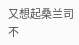又想起桑兰司不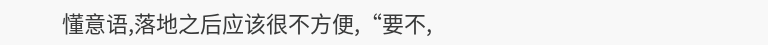懂意语,落地之后应该很不方便,“要不,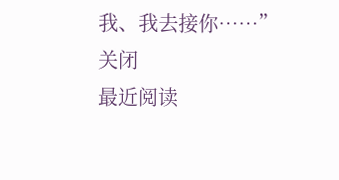我、我去接你……”
关闭
最近阅读